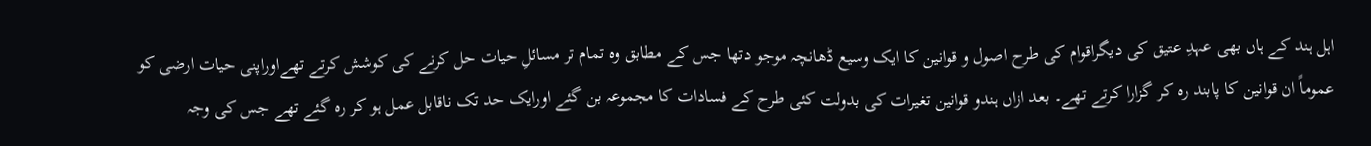اہل ہند کے ہاں بھی عہدِ عتیق کی دیگراقوام کی طرح اصول و قوانین کا ایک وسیع ڈھانچہ موجو دتھا جس کے مطابق وہ تمام تر مسائلِ حیات حل کرنے کی کوشش کرتے تھےاوراپنی حیات ارضی کو عموماً ان قوانین کا پابند رہ کر گزارا کرتے تھے۔ بعد ازاں ہندو قوانین تغیرات کی بدولت کئی طرح کے فسادات کا مجموعہ بن گئے اورایک حد تک ناقابل عمل ہو کر رہ گئے تھے جس کی وجہ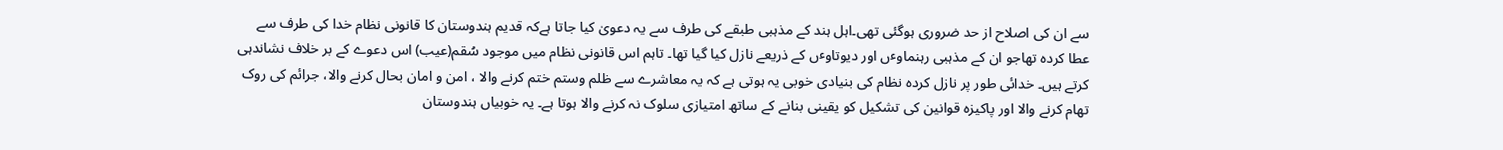سے ان کی اصلاح از حد ضروری ہوگئی تھی۔اہل ہند کے مذہبی طبقے کی طرف سے یہ دعویٰ کیا جاتا ہےکہ قدیم ہندوستان کا قانونی نظام خدا کی طرف سے عطا کردہ تھاجو ان کے مذہبی رہنماوٴں اور دیوتاوٴں کے ذریعے نازل کیا گیا تھا۔ تاہم اس قانونی نظام میں موجود سُقم(عیب) اس دعوے کے بر خلاف نشاندہی کرتے ہیں۔ خدائی طور پر نازل کردہ نظام کی بنیادی خوبی یہ ہوتی ہے کہ یہ معاشرے سے ظلم وستم ختم کرنے والا ، امن و امان بحال کرنے والا، جرائم کی روک تھام کرنے والا اور پاکیزہ قوانین کی تشکیل کو یقینی بنانے کے ساتھ امتیازی سلوک نہ کرنے والا ہوتا ہے۔ یہ خوبیاں ہندوستان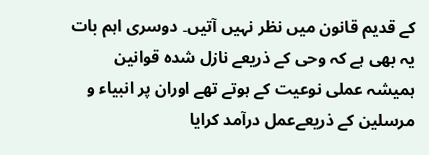کے قدیم قانون میں نظر نہیں آتیں۔ دوسری اہم بات یہ بھی ہے کہ وحی کے ذریعے نازل شدہ قوانین ہمیشہ عملی نوعیت کے ہوتے تھے اوران پر انبیاء و مرسلین کے ذریعےعمل درآمد کرایا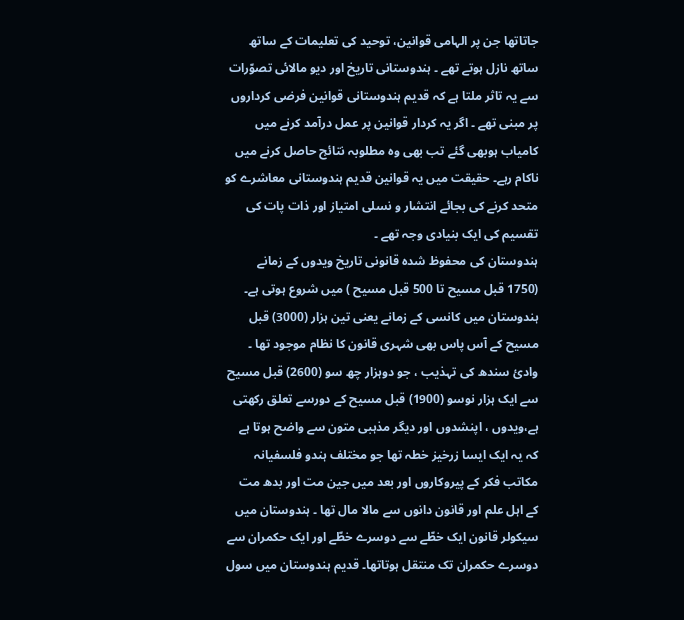جاتاتھا جن پر الہامی قوانین، توحید کی تعلیمات کے ساتھ ساتھ نازل ہوتے تھے ۔ ہندوستانی تاریخ اور دیو مالائی تصوّرات سے یہ تاثر ملتا ہے کہ قدیم ہندوستانی قوانین فرضی کرداروں پر مبنی تھے ۔ اگر یہ کردار قوانین پر عمل درآمد کرنے میں کامیاب ہوبھی گئے تب بھی وہ مطلوبہ نتائج حاصل کرنے میں ناکام رہے۔ حقیقت میں یہ قوانین قدیم ہندوستانی معاشرے کو متحد کرنے کی بجائے انتشار و نسلی امتیاز اور ذات پات کی تقسیم کی ایک بنیادی وجہ تھے ۔
ہندوستان کی محفوظ شدہ قانونی تاریخ ویدوں کے زمانے (1750 قبل مسیح تا 500 قبل مسیح ) میں شروع ہوتی ہے۔ ہندوستان میں کانسی کے زمانے یعنی تین ہزار (3000) قبل مسیح کے آس پاس بھی شہری قانون کا نظام موجود تھا ۔ وادئ سندھ کی تہذیب ، جو دوہزار چھ سو (2600) قبل مسیح سے ایک ہزار نوسو (1900) قبل مسیح کے دورسے تعلق رکھتی ہے،ویدوں ، اپنشدوں اور دیگر مذہبی متون سے واضح ہوتا ہے کہ یہ ایک ایسا زرخیز خطہ تھا جو مختلف ہندو فلسفیانہ مکاتب فکر کے پیروکاروں اور بعد میں جین مت اور بدھ مت کے اہل علم اور قانون دانوں سے مالا مال تھا ۔ ہندوستان میں سیکولر قانون ایک خطّے سے دوسرے خطّے اور ایک حکمران سے دوسرے حکمران تک منتقل ہوتاتھا۔ قدیم ہندوستان میں سول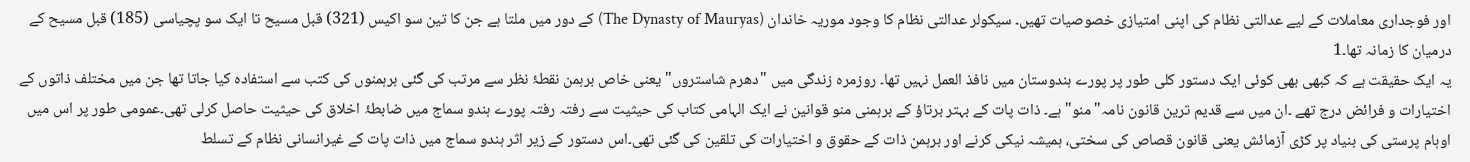اور فوجداری معاملات کے لیے عدالتی نظام کی اپنی امتیازی خصوصیات تھیں۔ سیکولر عدالتی نظام کا وجود موریہ خاندان (The Dynasty of Mauryas) کے دور میں ملتا ہے جن کا تین سو اکیس (321) قبل مسیح تا ایک سو پچیاسی (185) قبل مسیح کے درمیان کا زمانہ تھا۔1
یہ ایک حقیقت ہے کہ کبھی بھی کوئی ایک دستور کلی طور پر پورے ہندوستان میں نافذ العمل نہیں تھا۔ روزمرہ زندگی میں "دھرم شاستروں" یعنی خاص برہمن نقطۂ نظر سے مرتب کی گئی برہمنوں کی کتب سے استفادہ کیا جاتا تھا جن میں مختلف ذاتوں کے اختیارات و فرائض درج تھے ۔ان میں سے قدیم ترین قانون نامہ"منو" ہے۔ ذات پات کے بہتر برتاؤ کے برہمنی منو قوانین نے ایک الہامی کتاب کی حیثیت سے رفتہ رفتہ پورے ہندو سماج میں ضابطۂ اخلاق کی حیثیت حاصل کرلی تھی۔عمومی طور پر اس میں اوہام پرستی کی بنیاد پر کڑی آزمائش یعنی قانون قصاص کی سختی، ہمیشہ نیکی کرنے اور برہمن ذات کے حقوق و اختیارات کی تلقین کی گئی تھی۔اس دستور کے زیر اثر ہندو سماج میں ذات پات کے غیرانسانی نظام کے تسلط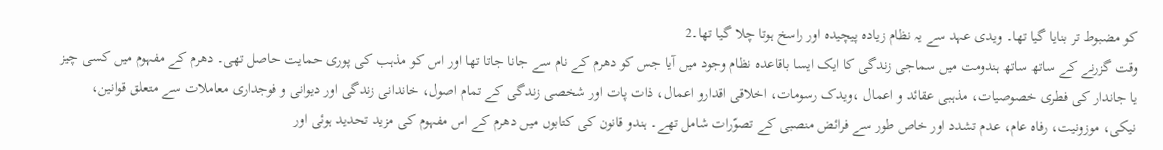کو مضبوط تر بنایا گیا تھا۔ ویدی عہد سے یہ نظام زیادہ پیچیدہ اور راسخ ہوتا چلا گیا تھا۔2
وقت گزرنے کے ساتھ ساتھ ہندومت میں سماجی زندگی کا ایک ایسا باقاعدہ نظام وجود میں آیا جس کو دھرم کے نام سے جانا جاتا تھا اور اس کو مذہب کی پوری حمایت حاصل تھی۔ دھرم کے مفہوم میں کسی چیز یا جاندار کی فطری خصوصیات، مذہبی عقائد و اعمال ،ویدک رسومات، اخلاقی اقدارو اعمال، ذات پات اور شخصی زندگی کے تمام اصول، خاندانی زندگی اور دیوانی و فوجداری معاملات سے متعلق قوانین، نیکی، موزونیت، رفاہ عام، عدم تشدد اور خاص طور سے فرائض منصبی کے تصوّرات شامل تھے۔ ہندو قانون کی کتابوں میں دھرم کے اس مفہوم کی مزید تحدید ہوئی اور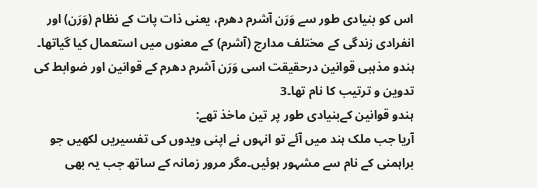اس کو بنیادی طور سے وَرَن آشرم دھرم، یعنی ذات پات کے نظام (وَرَن) اور انفرادی زندگی کے مختلف مدارج (آشرم) کے معنوں میں استعمال کیا گیاتھا۔ ہندو مذہبی قوانین درحقیقت اسی وَرَن آشرم دھرم کے قوانین اور ضوابط کی تدوین و ترتیب کا نام تھا۔3
ہندو قوانین کےبنیادی طور پر تین ماخذ تھے:
آریا جب ملک ہند میں آئے تو انہوں نے اپنی ویدوں کی تفسیریں لکھیں جو براہمنی کے نام سے مشہور ہوئیں۔مگر مرور زمانہ کے ساتھ جب یہ بھی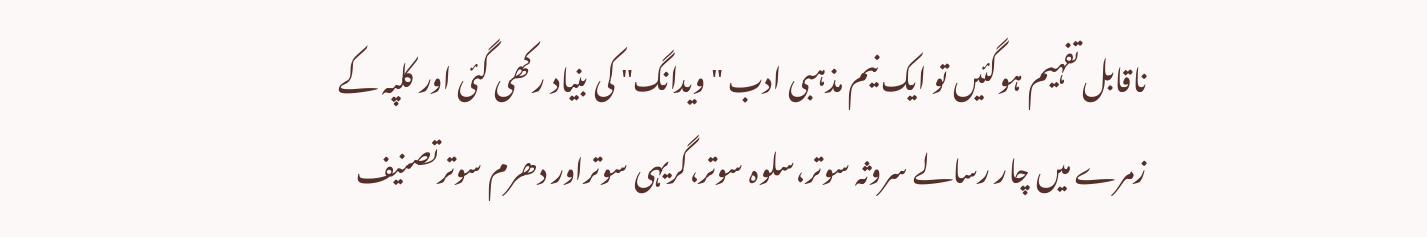ناقابل تفہیم ہوگئیں تو ایک نیم مذہبی ادب "ویدانگ" کی بنیاد رکھی گئی اور کلپہ کے زمرے میں چار رسالے سروثہ سوتر،سلوہ سوتر،گریہی سوتراور دھرم سوترتصنیف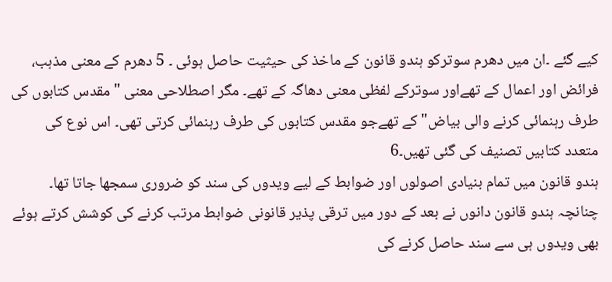کیے گئے ۔ان میں دھرم سوترکو ہندو قانون کے ماخذ کی حیثیت حاصل ہوئی ۔ 5 دھرم کے معنی مذہب، فرائض اور اعمال کے تھےاور سوترکے لفظی معنی دھاگہ کے تھے۔ مگر اصطلاحی معنی "مقدس کتابوں کی طرف رہنمائی کرنے والی بیاض"کے تھےجو مقدس کتابوں کی طرف رہنمائی کرتی تھی۔ اس نوع کی متعدد کتابیں تصنیف کی گئی تھیں۔6
ہندو قانون میں تمام بنیادی اصولوں اور ضوابط کے لیے ویدوں کی سند کو ضروری سمجھا جاتا تھا۔ چنانچہ ہندو قانون دانوں نے بعد کے دور میں ترقی پذیر قانونی ضوابط مرتب کرنے کی کوشش کرتے ہوئے بھی ویدوں ہی سے سند حاصل کرنے کی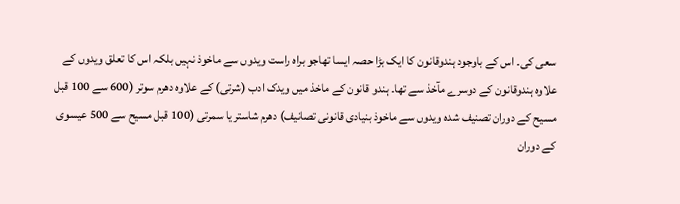سعی کی۔ اس کے باوجود ہندوقانون کا ایک بڑا حصہ ایسا تھاجو براہ راست ویدوں سے ماخوذ نہیں بلکہ اس کا تعلق ویدوں کے علاوہ ہندوقانون کے دوسرے مآخذ سے تھا۔ ہندو قانون کے ماخذ میں ویدک ادب (شرتی) کے علاوہ دھرم سوتر (600 سے 100 قبل مسیح کے دوران تصنیف شدہ ویدوں سے ماخوذ بنیادی قانونی تصانیف) دھرم شاستر یا سمرتی (100 قبل مسیح سے 500 عیسوی کے دوران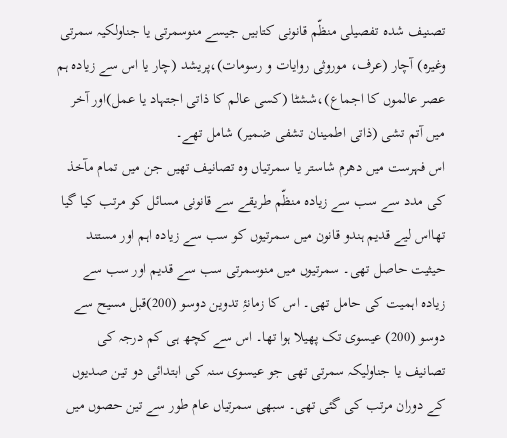تصنیف شدہ تفصیلی منظّم قانونی کتابیں جیسے منوسمرتی یا جناولکیہ سمرتی وغیرہ) آچار (عرف، موروثی روایات و رسومات)،پریشد (چار یا اس سے زیادہ ہم عصر عالموں کا اجماع)،ششٹا (کسی عالم کا ذاتی اجتہاد یا عمل)اور آخر میں آتم تشی (ذاتی اطمینان تشفی ضمیر) شامل تھے۔
اس فہرست میں دھرم شاستر یا سمرتیاں وہ تصانیف تھیں جن میں تمام مآخذ کی مدد سے سب سے زیادہ منظّم طریقے سے قانونی مسائل کو مرتب کیا گیا تھااس لیے قدیم ہندو قانون میں سمرتیوں کو سب سے زیادہ اہم اور مستند حیثیت حاصل تھی۔ سمرتیوں میں منوسمرتی سب سے قدیم اور سب سے زیادہ اہمیت کی حامل تھی۔ اس کا زمانۂِ تدوین دوسو (200)قبل مسیح سے دوسو (200) عیسوی تک پھیلا ہوا تھا۔ اس سے کچھ ہی کم درجہ کی تصانیف یا جناولیکہ سمرتی تھی جو عیسوی سنہ کی ابتدائی دو تین صدیوں کے دوران مرتب کی گئی تھی۔ سبھی سمرتیاں عام طور سے تین حصوں میں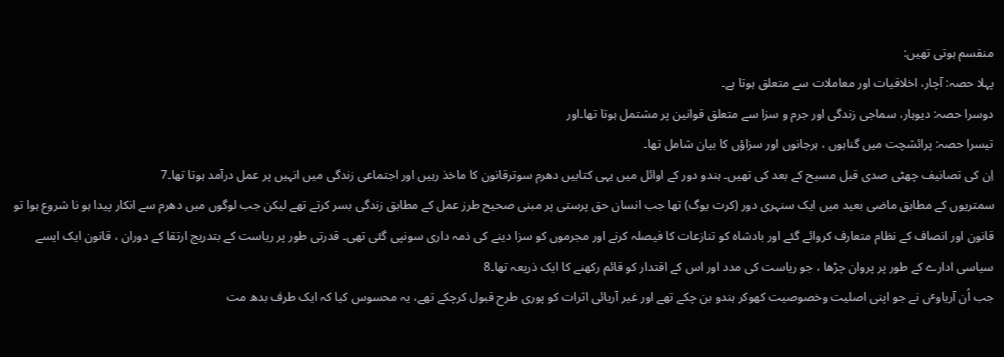منقسم ہوتی تھیں:
پہلا حصہ: آچار، اخلاقیات اور معاملات سے متعلق ہوتا ہے۔
دوسرا حصہ: دیوہار، سماجی زندگی اور جرم و سزا سے متعلق قوانین پر مشتمل ہوتا تھا۔اور
تیسرا حصہ: پرائشچت میں گناہوں ، ہرجانوں اور سزاؤں کا بیان شامل تھا۔
اِن کی تصانیف چھٹی صدی قبل مسیح کے بعد کی تھیں۔ ہندو دور کے اوائل میں یہی کتابیں دھرم سوترقانون کا ماخذ رہیں اور اجتماعی زندگی میں انہیں پر عمل درآمد ہوتا تھا۔7
سمتریوں کے مطابق ماضی بعید میں ایک سنہری دور (کرت یوگ) تھا جب انسان حق پرستی پر مبنی صحیح طرز عمل کے مطابق زندگی بسر کرتے تھے لیکن جب لوگوں میں دھرم سے انکار پیدا ہو نا شروع ہوا تو قانون اور انصاف کے نظام متعارف کروائے گئے اور بادشاہ کو تنازعات کا فیصلہ کرنے اور مجرموں کو سزا دینے کی ذمہ داری سونپی گئی تھی۔ قدرتی طور پر ریاست کے بتدریج ارتقا کے دوران ، قانون ایک ایسے سیاسی ادارے کے طور پر پروان چڑھا ، جو ریاست کی مدد اور اس کے اقتدار کو قائم رکھنے کا ایک ذریعہ تھا۔8
جب اُن آریاوٴں نے جو اپنی اصلیت وخصوصیت کھوکر ہندو بن چکے تھے اور غیر آریائی اثرات کو پوری طرح قبول کرچکے تھے، یہ محسوس کیا کہ ایک طرف بدھ مت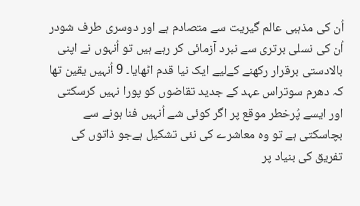اُن کی مذہبی عالم گیریت سے متصادم ہے اور دوسری طرف شودر اُن کی نسلی برتری سے نبرد آزمائی کر رہے ہیں تو اُنہوں نے اپنی بالادستی برقرار رکھنے کےلیے ایک نیا قدم اٹھایا۔ 9 اُنہیں یقین تھا کہ دھرم سوتراس عہد کے جدید تقاضوں کو پورا نہیں کرسکتی اور ایسے پُرخطر موقع پر اگر کوئی شے اُنہیں فنا ہونے سے بچاسکتی ہے تو وہ معاشرے کی نئی تشکیل ہےجو ذاتوں کی تفریق کی بنیاد پر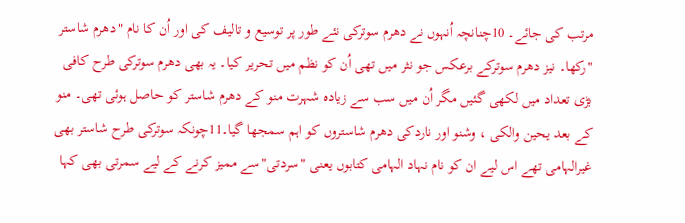مرتب کی جائے۔ 10چنانچہ اُنہوں نے دھرم سوترکی نئے طور پر توسیع و تالیف کی اور اُن کا نام "دھرم شاستر "رکھا۔ نیز دھرم سوترکے برعکس جو نثر میں تھی اُن کو نظم میں تحریر کیا۔ یہ بھی دھرم سوترکی طرح کافی بڑی تعداد میں لکھی گئیں مگر اُن میں سب سے زیادہ شہرت منو کے دھرم شاستر کو حاصل ہوئی تھی۔ منو کے بعد یحین والکی ، وشنو اور ناردکی دھرم شاستروں کو اہم سمجھا گیا۔11چونکہ سوترکی طرح شاستر بھی غیرالہامی تھے اس لیے ان کو نام نہاد الہامی کتابوں یعنی "سردتی"سے ممیز کرنے کے لیے سمرتی بھی کہا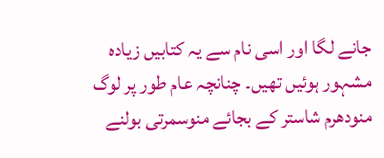جانے لگا اور اسی نام سے یہ کتابیں زیادہ مشہور ہوئیں تھیں۔ چنانچہ عام طور پر لوگ منودھرم شاستر کے بجائے منوسمرتی بولنے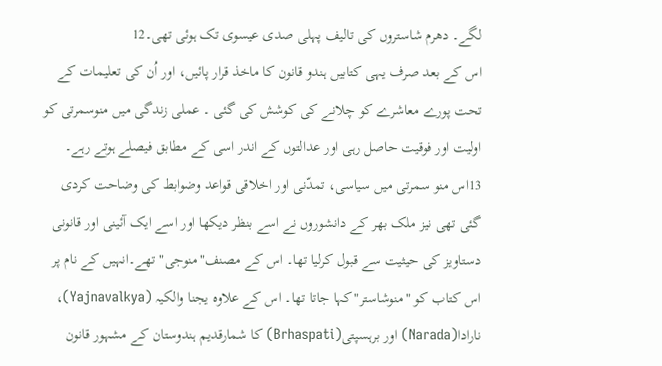لگے۔ دھرم شاستروں کی تالیف پہلی صدی عیسوی تک ہوئی تھی۔12
اس کے بعد صرف یہی کتابیں ہندو قانون کا ماخذ قرار پائیں، اور اُن کی تعلیمات کے تحت پورے معاشرے کو چلانے کی کوشش کی گئی ۔ عملی زندگی میں منوسمرتی کو اولیت اور فوقیت حاصل رہی اور عدالتوں کے اندر اسی کے مطابق فیصلے ہوتے رہے۔ 13اس منو سمرتی میں سیاسی، تمدّنی اور اخلاقی قواعد وضوابط کی وضاحت کردی گئی تھی نیز ملک بھر کے دانشوروں نے اسے بنظر دیکھا اور اسے ایک آئینی اور قانونی دستاویز کی حیثیت سے قبول کرلیا تھا۔ اس کے مصنف"منوجی" تھے۔انہیں کے نام پر اس کتاب کو "منوشاستر"کہا جاتا تھا۔ اس کے علاوہ یجنا والکیہ (Yajnavalkya)، نارادا(Narada) اور برہسپتی(Brhaspati) کا شمارقدیم ہندوستان کے مشہور قانون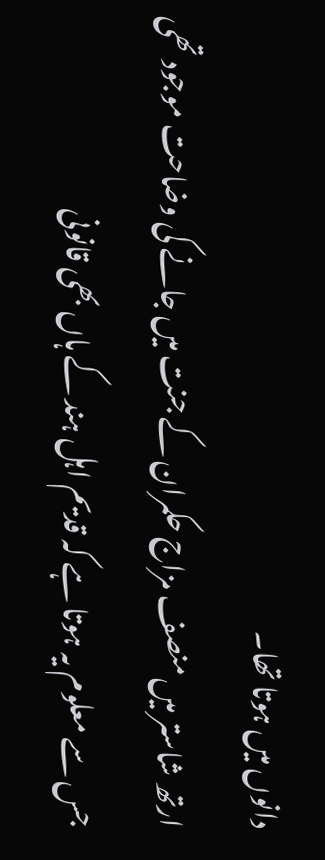دانوں میں ہوتا تھا۔
ارتھ شاستر میں منصف مزاج حکمران کے جنت میں جانے کی وضاحت موجود تھی جس سے معلوم یہ ہوتا ہے کہ قدیم اہل ہند کے ہاں بھی قانونی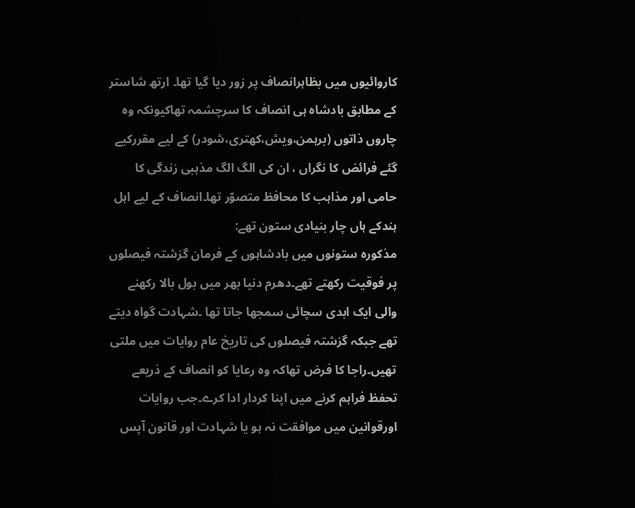کاروائیوں میں بظاہرانصاف پر زور دیا گیا تھا۔ ارتھ شاستر کے مطابق بادشاہ ہی انصاف کا سرچشمہ تھاکیونکہ وہ چاروں ذاتوں (برہمن،ویش،کھتری،شودر) کے لیے مقررکیے گئے فرائض کا نگراں ، ان کی الگ الگ مذہبی زندگی کا حامی اور مذاہب کا محافظ متصوّر تھا۔انصاف کے لیے اہل ہندکے ہاں چار بنیادی ستون تھے:
مذکورہ ستونوں میں بادشاہوں کے فرمان گزشتہ فیصلوں پر فوقیت رکھتے تھے۔دھرم دنیا بھر میں بول بالا رکھنے والی ایک ابدی سچائی سمجھا جاتا تھا ۔شہادت گواہ دیتے تھے جبکہ گزشتہ فیصلوں کی تاریخ عام روایات میں ملتی تھیں۔راجا کا فرض تھاکہ وہ رعایا کو انصاف کے ذریعے تحفظ فراہم کرنے میں اپنا کردار ادا کرے۔جب روایات اورقوانین میں موافقت نہ ہو یا شہادت اور قانون آپس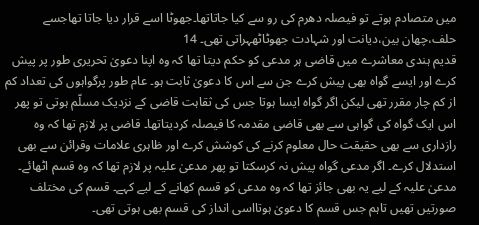میں متصادم ہوتے تو فیصلہ دھرم کی رو سے کیا جاتاتھا۔جھوٹا اسے قرار دیا جاتا تھاجسے حلف،چھان بین،دیانت اور شہادت جھوٹاٹھہراتی تھی۔ 14
قدیم ہندی معاشرے میں قاضی ہر مدعی کو حکم دیتا تھا کہ وہ اپنا دعویٰ تحریری طور پر پیش کرے اور ایسے گواہ بھی پیش کرے جن سے اس کا دعویٰ ثابت ہو۔ عام طور پرگواہوں کی تعداد کم از کم چار مقرر تھی لیکن اگر گواہ ایسا ہوتا جس کی ثقاہت قاضی کے نزدیک مسلّم ہوتی تو پھر اس ایک گواہ کی گواہی سے بھی قاضی مقدمہ کا فیصلہ کردیتاتھا۔ قاضی پر لازم تھا کہ وہ رازداری سے بھی حقیقت حال معلوم کرنے کی کوشش کرے اور ظاہری علامات وقرائن سے بھی استدلال کرے۔ اگر مدعی گواہ پیش نہ کرسکتا تو پھر مدعیٰ علیہ پر لازم تھا کہ وہ قسم اٹھائے۔ مدعیٰ علیہ کے لیے یہ بھی جائز تھا کہ وہ مدعی کو قسم کھانے کے لیے کہے۔ قسم کی مختلف صورتیں تھیں تاہم جس قسم کا دعویٰ ہوتااسی انداز کی قسم بھی ہوتی تھی۔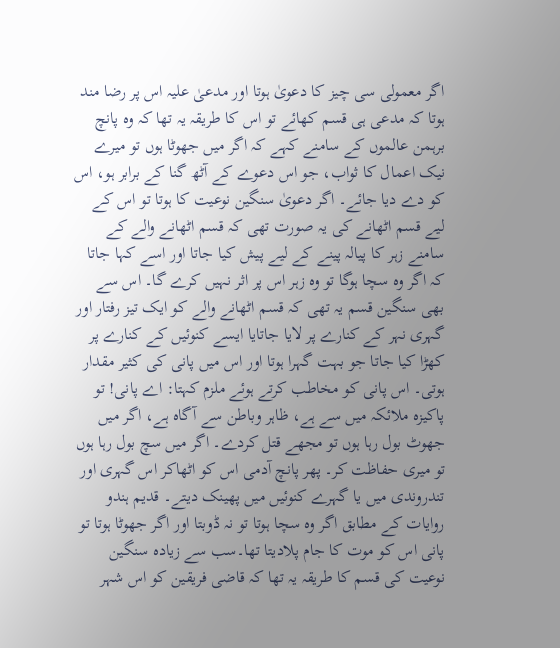اگر معمولی سی چیز کا دعویٰ ہوتا اور مدعیٰ علیہ اس پر رضا مند ہوتا کہ مدعی ہی قسم کھائے تو اس کا طریقہ یہ تھا کہ وہ پانچ برہمن عالموں کے سامنے کہے کہ اگر میں جھوٹا ہوں تو میرے نیک اعمال کا ثواب، جو اس دعوے کے آٹھ گنا کے برابر ہو، اس کو دے دیا جائے۔ اگر دعویٰ سنگین نوعیت کا ہوتا تو اس کے لیے قسم اٹھانے کی یہ صورت تھی کہ قسم اٹھانے والے کے سامنے زہر کا پیالہ پینے کے لیے پیش کیا جاتا اور اسے کہا جاتا کہ اگر وہ سچا ہوگا تو وہ زہر اس پر اثر نہیں کرے گا۔ اس سے بھی سنگین قسم یہ تھی کہ قسم اٹھانے والے کو ایک تیز رفتار اور گہری نہر کے کنارے پر لایا جاتایا ایسے کنوئیں کے کنارے پر کھڑا کیا جاتا جو بہت گہرا ہوتا اور اس میں پانی کی کثیر مقدار ہوتی۔ اس پانی کو مخاطب کرتے ہوئے ملزم کہتا: اے پانی! تو پاکیزہ ملائکہ میں سے ہے، ظاہر وباطن سے آگاہ ہے، اگر میں جھوٹ بول رہا ہوں تو مجھے قتل کردے۔ اگر میں سچ بول رہا ہوں تو میری حفاظت کر۔ پھر پانچ آدمی اس کو اٹھاکر اس گہری اور تندروندی میں یا گہرے کنوئیں میں پھینک دیتے۔ قدیم ہندو روایات کے مطابق اگر وہ سچا ہوتا تو نہ ڈوبتا اور اگر جھوٹا ہوتا تو پانی اس کو موت کا جام پلادیتا تھا۔سب سے زیادہ سنگین نوعیت کی قسم کا طریقہ یہ تھا کہ قاضی فریقین کو اس شہر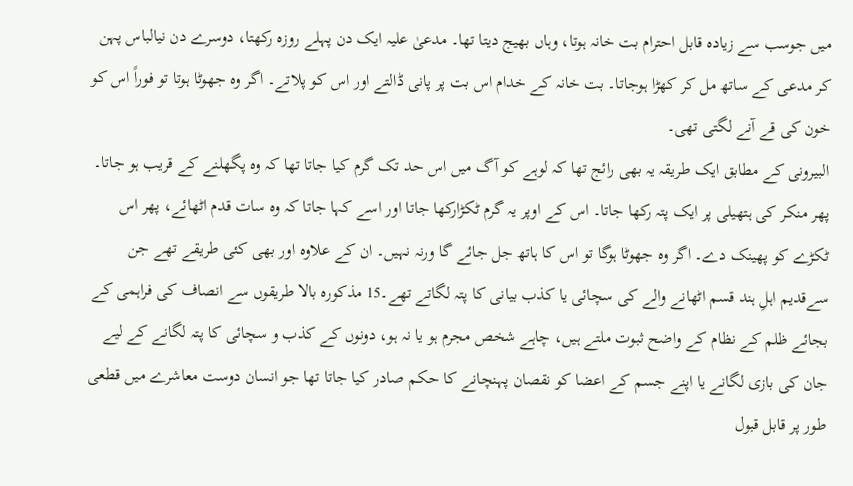میں جوسب سے زیادہ قابل احترام بت خانہ ہوتا، وہاں بھیج دیتا تھا۔ مدعیٰ علیہ ایک دن پہلے روزہ رکھتا، دوسرے دن نیالباس پہن کر مدعی کے ساتھ مل کر کھڑا ہوجاتا۔ بت خانہ کے خدام اس بت پر پانی ڈالتے اور اس کو پلاتے۔ اگر وہ جھوٹا ہوتا تو فوراً اس کو خون کی قے آنے لگتی تھی۔
البیرونی کے مطابق ایک طریقہ یہ بھی رائج تھا کہ لوہے کو آگ میں اس حد تک گرم کیا جاتا تھا کہ وہ پگھلنے کے قریب ہو جاتا۔ پھر منکر کی ہتھیلی پر ایک پتہ رکھا جاتا۔ اس کے اوپر یہ گرم ٹکڑارکھا جاتا اور اسے کہا جاتا کہ وہ سات قدم اٹھائے، پھر اس ٹکڑے کو پھینک دے۔ اگر وہ جھوٹا ہوگا تو اس کا ہاتھ جل جائے گا ورنہ نہیں۔ ان کے علاوہ اور بھی کئی طریقے تھے جن سےقدیم اہلِ ہند قسم اٹھانے والے کی سچائی یا کذب بیانی کا پتہ لگاتے تھے۔15 مذکورہ بالا طریقوں سے انصاف کی فراہمی کے بجائے ظلم کے نظام کے واضح ثبوت ملتے ہیں، چاہے شخص مجرم ہو یا نہ ہو، دونوں کے کذب و سچائی کا پتہ لگانے کے لیے جان کی بازی لگانے یا اپنے جسم کے اعضا کو نقصان پہنچانے کا حکم صادر کیا جاتا تھا جو انسان دوست معاشرے میں قطعی طور پر قابل قبول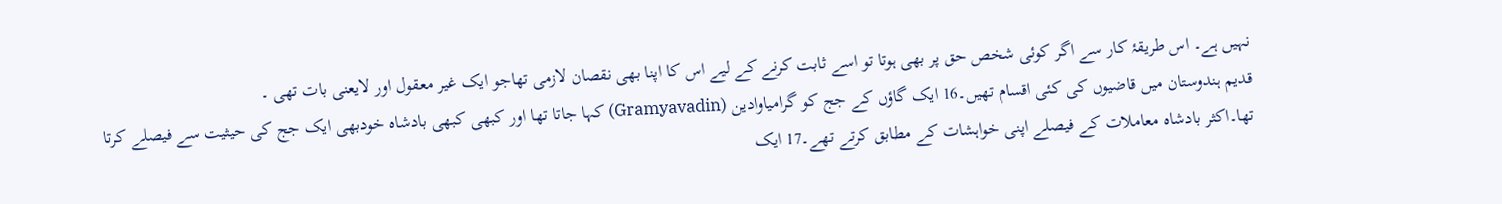نہیں ہے۔ اس طریقۂ کار سے اگر کوئی شخص حق پر بھی ہوتا تو اسے ثابت کرنے کے لیے اس کا اپنا بھی نقصان لازمی تھاجو ایک غیر معقول اور لایعنی بات تھی ۔
قدیم ہندوستان میں قاضیوں کی کئی اقسام تھیں۔16 ایک گاؤں کے جج کو گرامیاوادین (Gramyavadin) کہا جاتا تھا اور کبھی کبھی بادشاہ خودبھی ایک جج کی حیثیت سے فیصلے کرتا تھا۔اکثر بادشاہ معاملات کے فیصلے اپنی خواہشات کے مطابق کرتے تھے۔17 ایک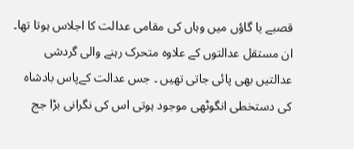قصبے یا گاؤں میں وہاں کی مقامی عدالت کا اجلاس ہوتا تھا۔ ان مستقل عدالتوں کے علاوہ متحرک رہنے والی گردشی عدالتیں بھی پائی جاتی تھیں ۔ جس عدالت کےپاس بادشاہ کی دستخطی انگوٹھی موجود ہوتی اس کی نگرانی بڑا جج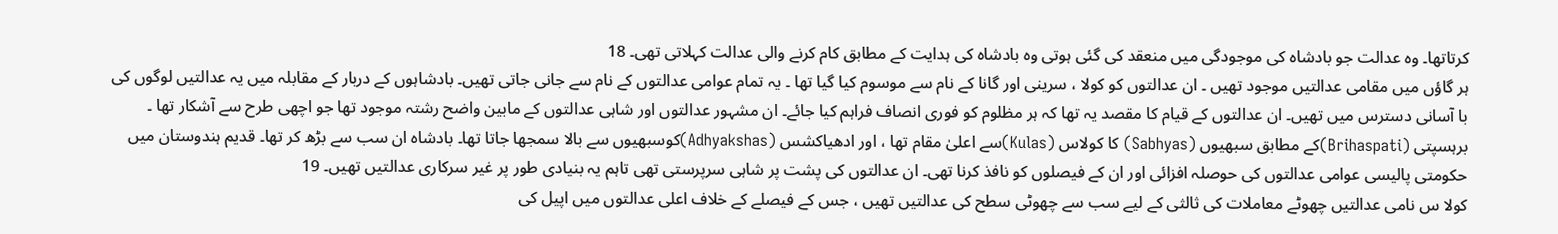کرتاتھا۔ وہ عدالت جو بادشاہ کی موجودگی میں منعقد کی گئی ہوتی وہ بادشاہ کی ہدایت کے مطابق کام کرنے والی عدالت کہلاتی تھی۔ 18
ہر گاؤں میں مقامی عدالتیں موجود تھیں ۔ ان عدالتوں کو کولا ، سرینی اور گانا کے نام سے موسوم کیا گیا تھا ۔ یہ تمام عوامی عدالتوں کے نام سے جانی جاتی تھیں۔ بادشاہوں کے دربار کے مقابلہ میں یہ عدالتیں لوگوں کی با آسانی دسترس میں تھیں۔ ان عدالتوں کے قیام کا مقصد یہ تھا کہ ہر مظلوم کو فوری انصاف فراہم کیا جائے۔ ان مشہور عدالتوں اور شاہی عدالتوں کے مابین واضح رشتہ موجود تھا جو اچھی طرح سے آشکار تھا ۔ برہسپتی (Brihaspati)کے مطابق سبھیوں (Sabhyas) کا کولاس (Kulas)سے اعلیٰ مقام تھا ، اور ادھیاکشس (Adhyakshas)کوسبھیوں سے بالا سمجھا جاتا تھا۔ بادشاہ ان سب سے بڑھ کر تھا۔ قدیم ہندوستان میں حکومتی پالیسی عوامی عدالتوں کی حوصلہ افزائی اور ان کے فیصلوں کو نافذ کرنا تھی۔ ان عدالتوں کی پشت پر شاہی سرپرستی تھی تاہم یہ بنیادی طور پر غیر سرکاری عدالتیں تھیں۔ 19
کولا س نامی عدالتیں چھوٹے معاملات کی ثالثی کے لیے سب سے چھوٹی سطح کی عدالتیں تھیں ، جس کے فیصلے کے خلاف اعلی عدالتوں میں اپیل کی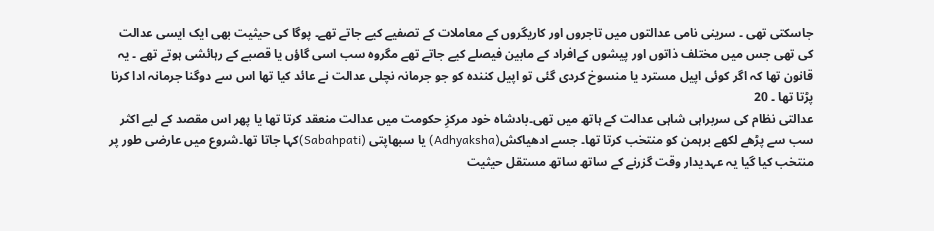جاسکتی تھی ۔ سرینی نامی عدالتوں میں تاجروں اور کاریگروں کے معاملات کے تصفیے کیے جاتے تھے۔ پوگا کی حیثیت بھی ایک ایسی عدالت کی تھی جس میں مختلف ذاتوں اور پیشوں کےافراد کے مابین فیصلے کیے جاتے تھے مگروہ سب اسی گاؤں یا قصبے کے رہائشی ہوتے تھے ۔ یہ قانون تھا کہ اگر کوئی اپیل مسترد یا منسوخ کردی گئی تو اپیل کنندہ کو جو جرمانہ نچلی عدالت نے عائد کیا تھا اس سے دوگنا جرمانہ ادا کرنا پڑتا تھا ۔ 20
عدالتی نظام کی سربراہی شاہی عدالت کے ہاتھ میں تھی۔بادشاہ خود مرکزِ حکومت میں عدالت منعقد کرتا تھا یا پھر اس مقصد کے لیے اکثر سب سے پڑھے لکھے برہمن کو منتخب کرتا تھا۔ جسے ادھیاکش(Adhyaksha) یا سبھاپتی (Sabahpati)کہا جاتا تھا۔شروع میں عارضی طور پر منتخب کیا گیا یہ عہدیدار وقت گزرنے کے ساتھ ساتھ مستقل حیثیت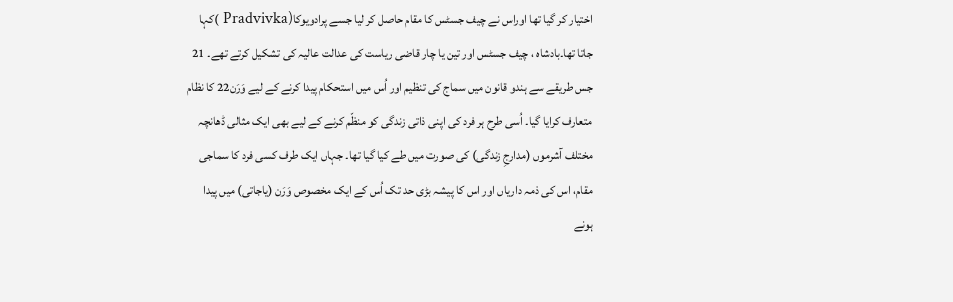اختیار کر گیا تھا اوراس نے چیف جسٹس کا مقام حاصل کر لیا جسے پرادویوکا(Pradvivka )کہا جاتا تھا۔بادشاہ ، چیف جسٹس اور تین یا چار قاضی ریاست کی عدالت عالیہ کی تشکیل کرتے تھے۔ 21
جس طریقے سے ہندو قانون میں سماج کی تنظیم اور اُس میں استحکام پیدا کرنے کے لیے وَرَن22 کا نظام متعارف کرایا گیا۔ اُسی طرح ہر فرد کی اپنی ذاتی زندگی کو منظّم کرنے کے لیے بھی ایک مثالی ڈھانچہ مختلف آشرموں (مدارجِ زندگی) کی صورت میں طے کیا گیا تھا۔ جہاں ایک طرف کسی فرد کا سماجی مقام، اس کی ذمہ داریاں اور اس کا پیشہ بڑی حد تک اُس کے ایک مخصوص وَرَن (یاجاتی) میں پیدا ہونے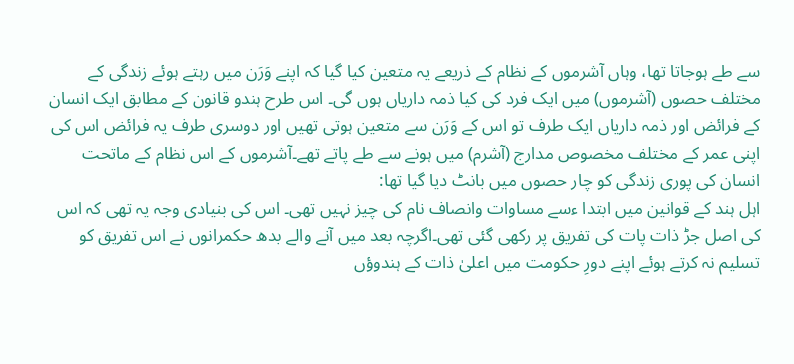سے طے ہوجاتا تھا، وہاں آشرموں کے نظام کے ذریعے یہ متعین کیا گیا کہ اپنے وَرَن میں رہتے ہوئے زندگی کے مختلف حصوں (آشرموں) میں ایک فرد کی کیا ذمہ داریاں ہوں گی۔ اس طرح ہندو قانون کے مطابق ایک انسان کے فرائض اور ذمہ داریاں ایک طرف تو اس کے وَرَن سے متعین ہوتی تھیں اور دوسری طرف یہ فرائض اس کی اپنی عمر کے مختلف مخصوص مدارج (آشرم) میں ہونے سے طے پاتے تھے۔آشرموں کے اس نظام کے ماتحت انسان کی پوری زندگی کو چار حصوں میں بانٹ دیا گیا تھا:
اہل ہند کے قوانین میں ابتدا ءسے مساوات وانصاف نام کی چیز نہیں تھی۔ اس کی بنیادی وجہ یہ تھی کہ اس کی اصل جڑ ذات پات کی تفریق پر رکھی گئی تھی۔اگرچہ بعد میں آنے والے بدھ حکمرانوں نے اس تفریق کو تسلیم نہ کرتے ہوئے اپنے دورِ حکومت میں اعلیٰ ذات کے ہندوؤں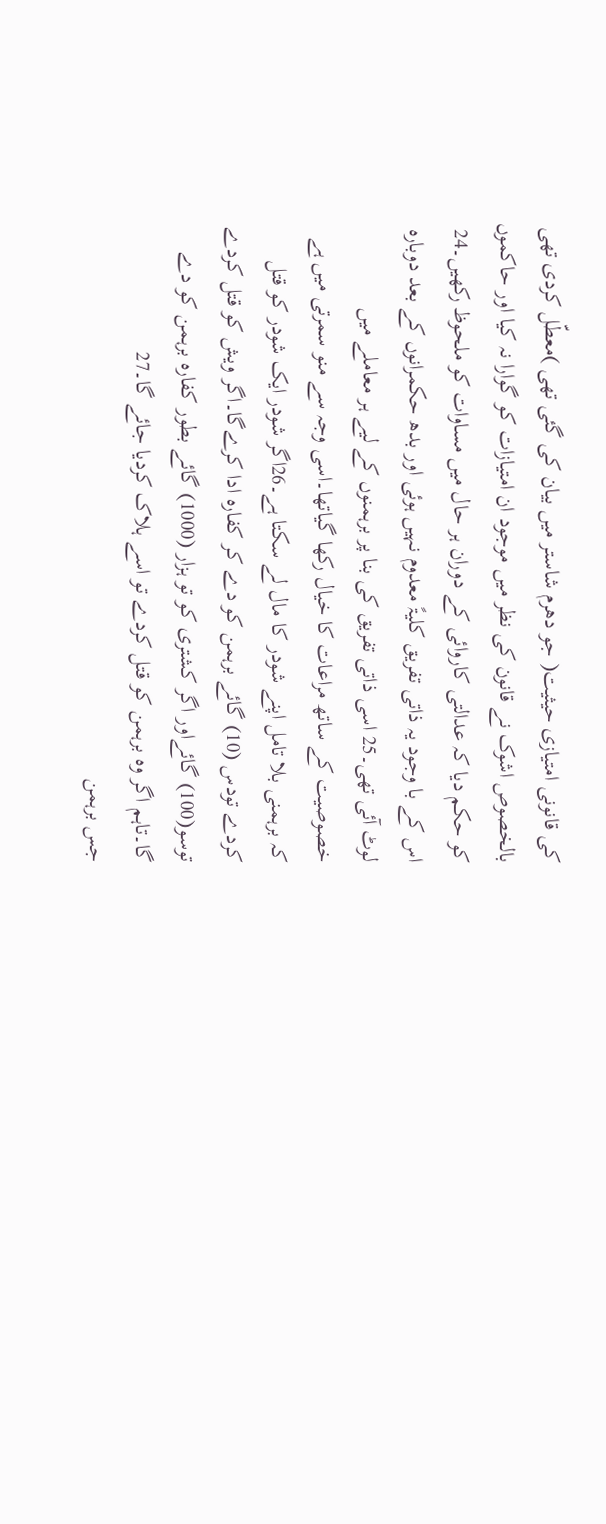کی قانونی امتیازی حیثیت( جو دھرم شاستر میں بیان کی گئی تھی )معطّل کردی تھی بالخصوص اشوک نے قانون کی نظر میں موجود ان امتیازات کو گوارا نہ کیا اور حاکموں کو حکم دیا کہ عدالتی کاروائی کے دوران ہر حال میں مساوات کو ملحوظ رکھیں۔24 اس کے با وجود یہ ذاتی تفریق کلیۃً معدوم نہیں ہوئی اور بدھ حکمرانوں کے بعد دوبارہ لوٹ آئی تھی۔25 اسی ذاتی تفریق کی بنا پر برہمنوں کے لیے ہر معاملے میں خصوصیت کے ساتھ مراعات کا خیال رکھا گیاتھا۔اسی وجہ سے منو سمرتی میں ہے کہ برہمنی بلا تامل اپنے شودر کا مال لے سکتا ہے۔26اگر شودر ایک شودر کو قتل کردے تودس (10) گائے برہمن کو دے کر کفارہ ادا کرےگا۔اگر ویش کو قتل کردے توسو(100) گائےاور اگر کشتری کو تو ہزار (1000) گائے بطور کفارہ برہمن کو دے گا۔تاہم اگر وہ برہمن کو قتل کردے تو اسے ہلاک کردیا جائے گا۔27
جس برہمن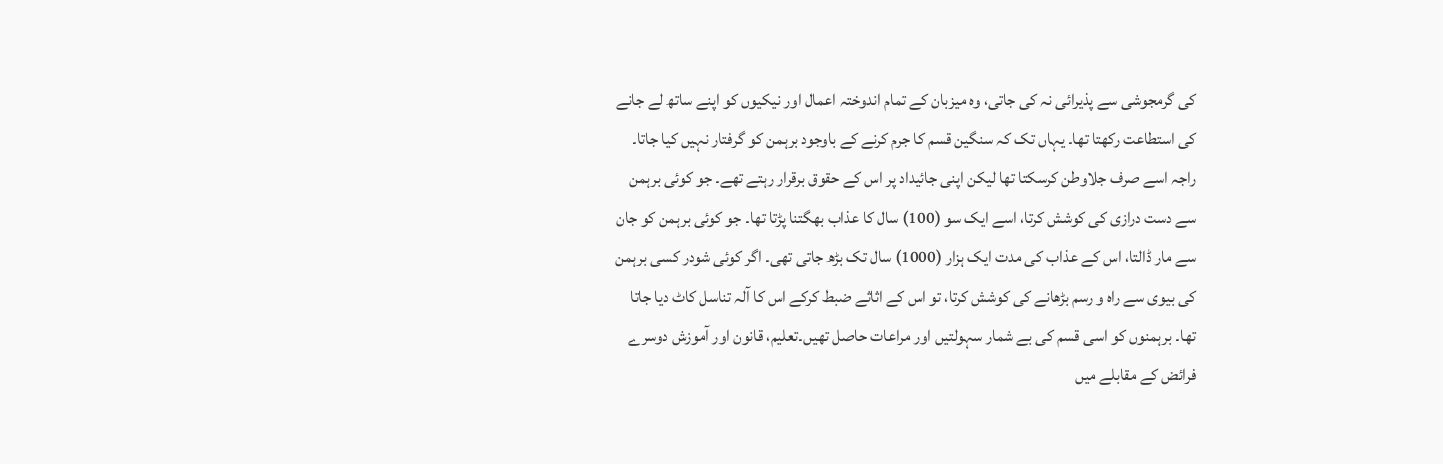کی گرمجوشی سے پذیرائی نہ کی جاتی، وہ میزبان کے تمام اندوختہ اعمال اور نیکیوں کو اپنے ساتھ لے جانے کی استطاعت رکھتا تھا۔ یہاں تک کہ سنگین قسم کا جرم کرنے کے باوجود برہمن کو گرفتار نہیں کیا جاتا۔ راجہ اسے صرف جلاوطن کرسکتا تھا لیکن اپنی جائیداد پر اس کے حقوق برقرار رہتے تھے۔ جو کوئی برہمن سے دست درازی کی کوشش کرتا، اسے ایک سو (100) سال کا عذاب بھگتنا پڑتا تھا۔ جو کوئی برہمن کو جان سے مار ڈالتا، اس کے عذاب کی مدت ایک ہزار (1000) سال تک بڑھ جاتی تھی۔ اگر کوئی شودر کسی برہمن کی بیوی سے راہ و رسم بڑھانے کی کوشش کرتا، تو اس کے اثاثے ضبط کرکے اس کا آلہ تناسل کاٹ دیا جاتا تھا۔ برہمنوں کو اسی قسم کی بے شمار سہولتیں اور مراعات حاصل تھیں۔تعلیم، قانون اور آموزش دوسرے فرائض کے مقابلے میں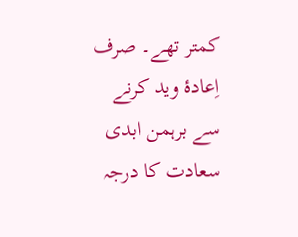کمتر تھے۔ صرف اِعادۂ وید کرنے سے برہمن ابدی سعادت کا درجہ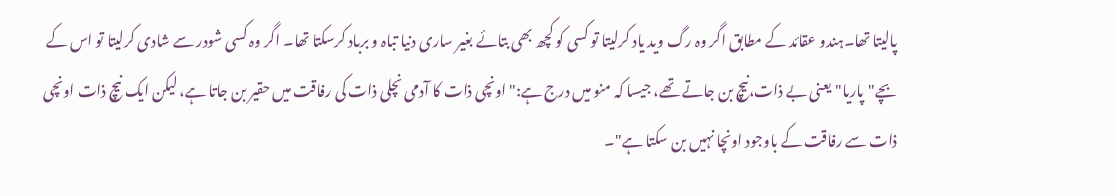پالیتا تھا۔ہندو عقائد کے مطابق اگر وہ رگ وید یاد کرلیتا تو کسی کو کچھ بھی بتائے بغیر ساری دنیا تباہ و برباد کرسکتا تھا۔ اگر وہ کسی شودر سے شادی کرلیتا تو اس کے بچے"پاریا" یعنی بے ذات،نیچ بن جاتے تھے، جیسا کہ منو میں درج ہے:"اونچی ذات کا آدمی نچلی ذات کی رفاقت میں حقیر بن جاتا ہے، لیکن ایک نیچ ذات اونچی ذات سے رفاقت کے باوجود اونچا نہیں بن سکتا ہے"۔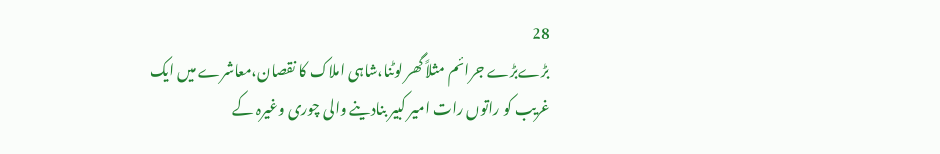28
بڑےبڑے جرائم مثلاً گھر لوٹنا،شاہی املاک کا نقصان،معاشرے میں ایک غریب کو راتوں رات امیر کبیر بنادینے والی چوری وغیرہ کے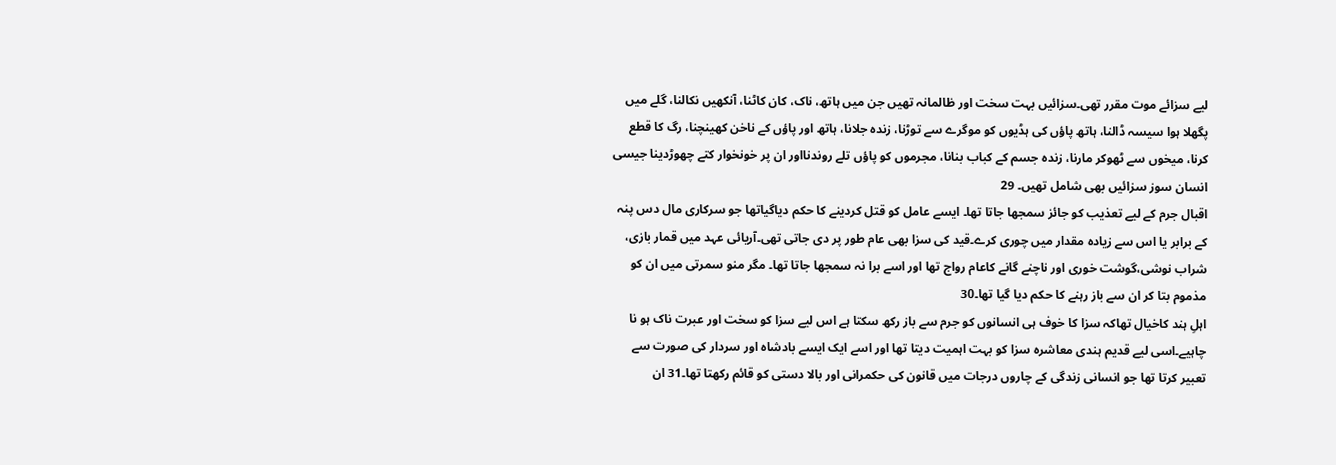لیے سزائے موت مقرر تھی۔سزائیں بہت سخت اور ظالمانہ تھیں جن میں ہاتھ، ناک، کان کاٹنا، آنکھیں نکالنا، گلے میں پگھلا ہوا سیسہ ڈالنا، ہاتھ پاؤں کی ہڈیوں کو موگرے سے توڑنا، زندہ جلانا، ہاتھ اور پاؤں کے ناخن کھینچنا، رگ کا قطع کرنا، میخوں سے ٹھوکر مارنا، زندہ جسم کے کباب بنانا، مجرموں کو پاؤں تلے روندنااور ان پر خونخوار کتے چھوڑدینا جیسی انسان سوز سزائیں بھی شامل تھیں۔ 29
اقبال جرم کے لیے تعذیب کو جائز سمجھا جاتا تھا۔ ایسے عامل کو قتل کردینے کا حکم دیاگیاتھا جو سرکاری مال دس پنہ کے برابر یا اس سے زیادہ مقدار میں چوری کرے۔قید کی سزا بھی عام طور پر دی جاتی تھی۔آریائی عہد میں قمار بازی، شراب نوشی،گوشت خوری اور ناچنے گانے کاعام رواج تھا اور اسے برا نہ سمجھا جاتا تھا۔ مگر منو سمرتی میں ان کو مذموم بتا کر ان سے باز رہنے کا حکم دیا گیا تھا۔30
اہلِ ہند کاخیال تھاکہ سزا کا خوف ہی انسانوں کو جرم سے باز رکھ سکتا ہے اس لیے سزا کو سخت اور عبرت ناک ہو نا چاہیے۔اسی لیے قدیم ہندی معاشرہ سزا کو بہت اہمیت دیتا تھا اور اسے ایک ایسے بادشاہ اور سردار کی صورت سے تعبیر کرتا تھا جو انسانی زندگی کے چاروں درجات میں قانون کی حکمرانی اور بالا دستی کو قائم رکھتا تھا۔31 ان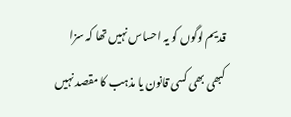قدیم لوگوں کو یہ احساس نہیں تھا کہ سزا کبھی بھی کسی قانون یا مذہب کا مقصد نہیں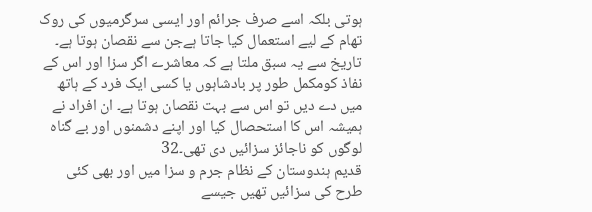ہوتی بلکہ اسے صرف جرائم اور ایسی سرگرمیوں کی روک تھام کے لیے استعمال کیا جاتا ہےجن سے نقصان ہوتا ہے۔ تاریخ سے یہ سبق ملتا ہے کہ معاشرے اگر سزا اور اس کے نفاذ کومکمل طور پر بادشاہوں یا کسی ایک فرد کے ہاتھ میں دے دیں تو اس سے بہت نقصان ہوتا ہے۔ ان افراد نے ہمیشہ اس کا استحصال کیا اور اپنے دشمنوں اور بے گناہ لوگوں کو ناجائز سزائیں دی تھی۔32
قدیم ہندوستان کے نظام جرم و سزا میں اور بھی کئی طرح کی سزائیں تھیں جیسے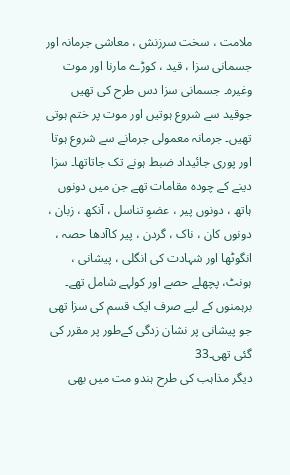ملامت ، سخت سرزنش ، معاشی جرمانہ اور جسمانی سزا ، قید ، کوڑے مارنا اور موت وغیرہ۔ جسمانی سزا دس طرح کی تھیں جوقید سے شروع ہوتیں اور موت پر ختم ہوتی تھیں۔ جرمانہ معمولی جرمانے سے شروع ہوتا اور پوری جائیداد ضبط ہونے تک جاتاتھا۔ سزا دینے کے چودہ مقامات تھے جن میں دونوں ہاتھ ، دونوں پیر ، عضوِ تناسل ، آنکھ ، زبان ، دونوں کان ، ناک ، گردن ، پیر کاآدھا حصہ ، انگوٹھا اور شہادت کی انگلی ، پیشانی ، ہونٹ، پچھلے حصے اور کولہے شامل تھے۔ برہمنوں کے لیے صرف ایک قسم کی سزا تھی جو پیشانی پر نشان زدگی کےطور پر مقرر کی گئی تھی۔33
دیگر مذاہب کی طرح ہندو مت میں بھی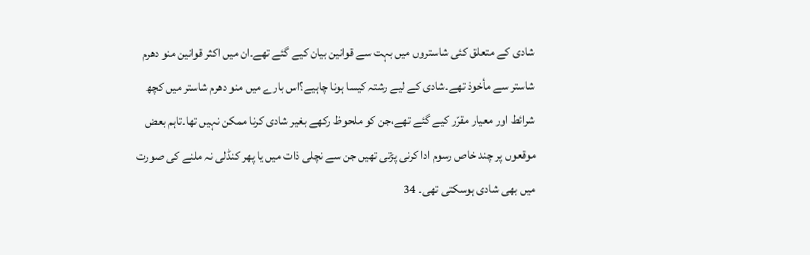شادی کے متعلق کئی شاستروں میں بہت سے قوانین بیان کیے گئے تھے۔ان میں اکثر قوانین منو دھرم شاستر سے مأخوذ تھے۔شادی کے لیے رشتہ کیسا ہونا چاہیے؟اس بارے میں منو دھرم شاستر میں کچھ شرائط اور معیار مقرّر کیے گئے تھے،جن کو ملحوظ رکھے بغیر شادی کرنا ممکن نہیں تھا۔تاہم بعض موقعوں پر چند خاص رسوم ادا کرنی پڑتی تھیں جن سے نچلی ذات میں یا پھر کنڈلی نہ ملنے کی صورت میں بھی شادی ہوسکتی تھی۔ 34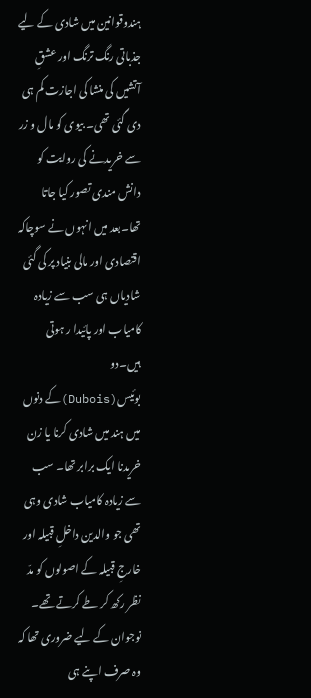ہندوقوانین میں شادی کے لیے جذباتی رنگ ترنگ اور عشقِ آتشیں کی منشا کی اجازت کم ہی دی گئی تھی۔ بیوی کو مال و زر سے خریدنے کی روایت کو دانش مندی تصور کیا جاتا تھا۔بعد میں انہوں نے سوچاکہ اقتصادی اور مالی بنیاد پر کی گئی شادیاں ہی سب سے زیادہ کامیاب اور پائیدا ر ہوتی ہیں۔دو بوئیس(Dubois)کے دنوں میں ہند میں شادی کرنا یا زن خریدنا ایک برابر تھا۔ سب سے زیادہ کامیاب شادی وہی تھی جو والدین داخلِ قبیلہ اور خارجِ قبیلہ کے اصولوں کو مدّ نظر رکھ کر طے کرتے تھے۔ نوجوان کے لیے ضروری تھا کہ وہ صرف اپنے ہی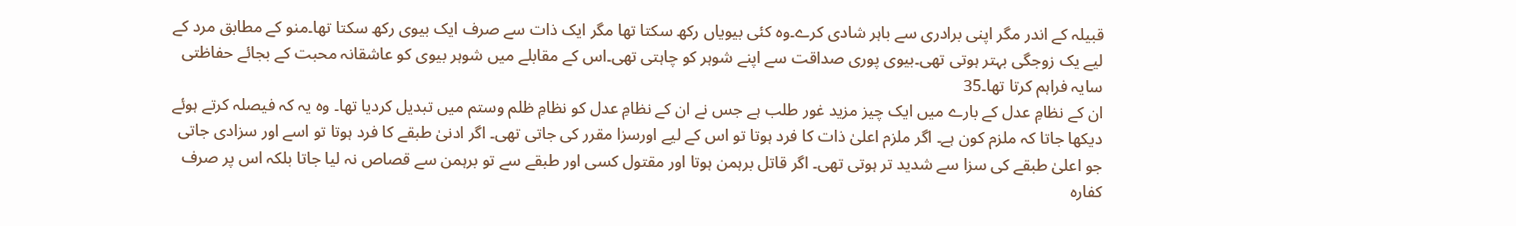قبیلہ کے اندر مگر اپنی برادری سے باہر شادی کرے۔وہ کئی بیویاں رکھ سکتا تھا مگر ایک ذات سے صرف ایک بیوی رکھ سکتا تھا۔منو کے مطابق مرد کے لیے یک زوجگی بہتر ہوتی تھی۔بیوی پوری صداقت سے اپنے شوہر کو چاہتی تھی۔اس کے مقابلے میں شوہر بیوی کو عاشقانہ محبت کے بجائے حفاظتی سایہ فراہم کرتا تھا۔35
ان کے نظامِ عدل کے بارے میں ایک چیز مزید غور طلب ہے جس نے ان کے نظامِ عدل کو نظامِ ظلم وستم میں تبدیل کردیا تھا۔ وہ یہ کہ فیصلہ کرتے ہوئے دیکھا جاتا کہ ملزم کون ہے۔ اگر ملزم اعلیٰ ذات کا فرد ہوتا تو اس کے لیے اورسزا مقرر کی جاتی تھی۔ اگر ادنیٰ طبقے کا فرد ہوتا تو اسے اور سزادی جاتی جو اعلیٰ طبقے کی سزا سے شدید تر ہوتی تھی۔ اگر قاتل برہمن ہوتا اور مقتول کسی اور طبقے سے تو برہمن سے قصاص نہ لیا جاتا بلکہ اس پر صرف کفارہ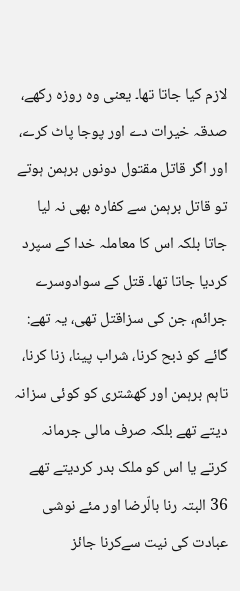لازم کیا جاتا تھا۔ یعنی وہ روزہ رکھے، صدقہ خیرات دے اور پوجا پاٹ کرے، اور اگر قاتل مقتول دونوں برہمن ہوتے تو قاتل برہمن سے کفارہ بھی نہ لیا جاتا بلکہ اس کا معاملہ خدا کے سپرد کردیا جاتا تھا۔ قتل کے سوادوسرے جرائم، جن کی سزاقتل تھی، یہ تھے: گائے کو ذبح کرنا، شراب پینا، زنا کرنا، تاہم برہمن اور کھشتری کو کوئی سزانہ دیتے تھے بلکہ صرف مالی جرمانہ کرتے یا اس کو ملک بدر کردیتے تھے 36 البتہ رنا بالّرضا اور مئے نوشی عبادت کی نیت سےکرنا جائز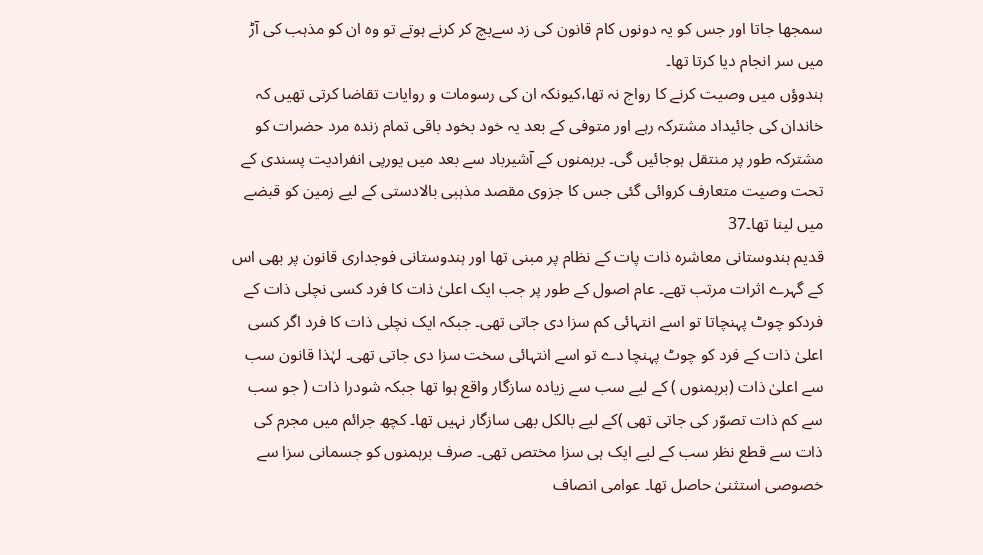سمجھا جاتا اور جس کو یہ دونوں کام قانون کی زد سےبچ کر کرنے ہوتے تو وہ ان کو مذہب کی آڑ میں سر انجام دیا کرتا تھا۔
ہندوؤں میں وصیت کرنے کا رواج نہ تھا،کیونکہ ان کی رسومات و روایات تقاضا کرتی تھیں کہ خاندان کی جائیداد مشترکہ رہے اور متوفی کے بعد یہ خود بخود باقی تمام زندہ مرد حضرات کو مشترکہ طور پر منتقل ہوجائیں گی۔ برہمنوں کے آشیرباد سے بعد میں یورپی انفرادیت پسندی کے تحت وصیت متعارف کروائی گئی جس کا جزوی مقصد مذہبی بالادستی کے لیے زمین کو قبضے میں لینا تھا۔37
قدیم ہندوستانی معاشرہ ذات پات کے نظام پر مبنی تھا اور ہندوستانی فوجداری قانون پر بھی اس کے گہرے اثرات مرتب تھے۔ عام اصول کے طور پر جب ایک اعلیٰ ذات کا فرد کسی نچلی ذات کے فردکو چوٹ پہنچاتا تو اسے انتہائی کم سزا دی جاتی تھی۔ جبکہ ایک نچلی ذات کا فرد اگر کسی اعلیٰ ذات کے فرد کو چوٹ پہنچا دے تو اسے انتہائی سخت سزا دی جاتی تھی۔ لہٰذا قانون سب سے اعلیٰ ذات (برہمنوں ) کے لیے سب سے زیادہ سازگار واقع ہوا تھا جبکہ شودرا ذات ( جو سب سے کم ذات تصوّر کی جاتی تھی )کے لیے بالکل بھی سازگار نہیں تھا۔ کچھ جرائم میں مجرم کی ذات سے قطع نظر سب کے لیے ایک ہی سزا مختص تھی۔ صرف برہمنوں کو جسمانی سزا سے خصوصی استثنیٰ حاصل تھا۔ عوامی انصاف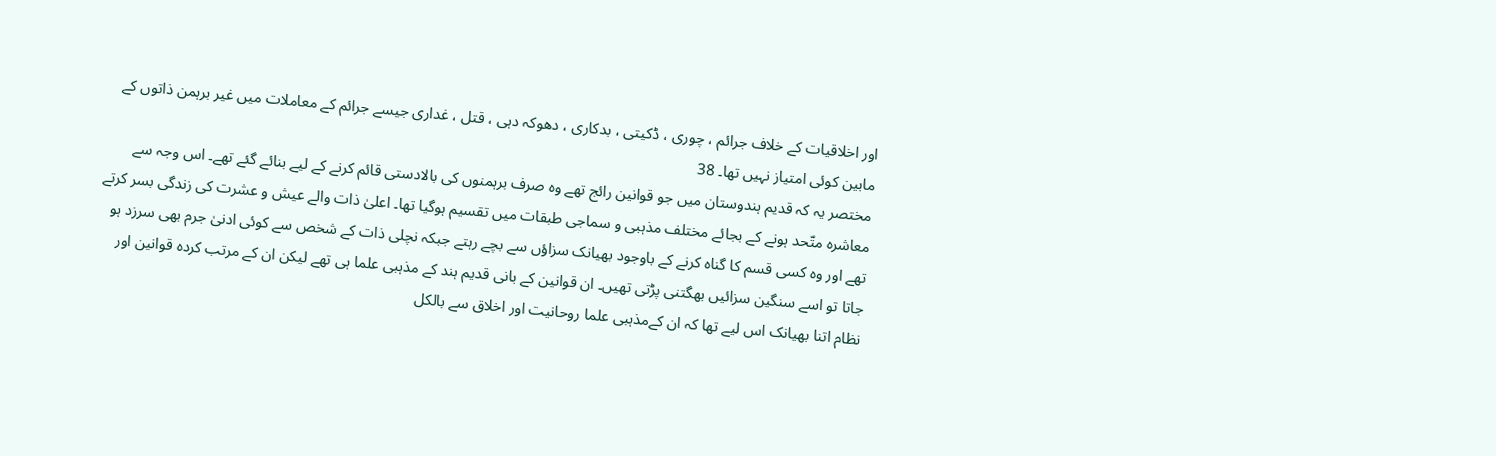اور اخلاقیات کے خلاف جرائم ، چوری ، ڈکیتی ، بدکاری ، دھوکہ دہی ، قتل ، غداری جیسے جرائم کے معاملات میں غیر برہمن ذاتوں کے مابین کوئی امتیاز نہیں تھا۔ 38
مختصر یہ کہ قدیم ہندوستان میں جو قوانین رائج تھے وہ صرف برہمنوں کی بالادستی قائم کرنے کے لیے بنائے گئے تھے۔ اس وجہ سے معاشرہ متّحد ہونے کے بجائے مختلف مذہبی و سماجی طبقات میں تقسیم ہوگیا تھا۔ اعلیٰ ذات والے عیش و عشرت کی زندگی بسر کرتے تھے اور وہ کسی قسم کا گناہ کرنے کے باوجود بھیانک سزاؤں سے بچے رہتے جبکہ نچلی ذات کے شخص سے کوئی ادنیٰ جرم بھی سرزد ہو جاتا تو اسے سنگین سزائیں بھگتنی پڑتی تھیں۔ ان قوانین کے بانی قدیم ہند کے مذہبی علما ہی تھے لیکن ان کے مرتب کردہ قوانین اور نظام اتنا بھیانک اس لیے تھا کہ ان کےمذہبی علما روحانیت اور اخلاق سے بالکل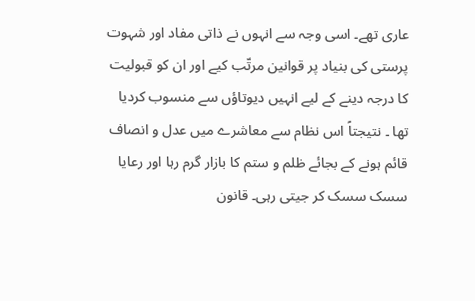عاری تھے۔ اسی وجہ سے انہوں نے ذاتی مفاد اور شہوت پرستی کی بنیاد پر قوانین مرتّب کیے اور ان کو قبولیت کا درجہ دینے کے لیے انہیں دیوتاؤں سے منسوب کردیا تھا ۔ نتیجتاً اس نظام سے معاشرے میں عدل و انصاف قائم ہونے کے بجائے ظلم و ستم کا بازار گرم رہا اور رعایا سسک سسک کر جیتی رہی۔ قانون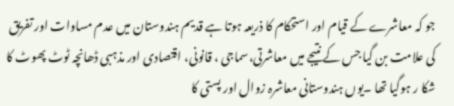جو کہ معاشرے کے قیام اور استحکام کا ذریعہ ہوتا ہے قدیم ہندوستان میں عدم مساوات اور تفریق کی علامت بن گیا جس کے نتیجے میں معاشرتی،سماجی ، قانونی، اقتصادی اور مذہبی ڈھانچہ ٹوٹ پھوٹ کا شکا ر ہوگیا تھا ۔یوں ہندوستانی معاشرہ زوال اور پستی کا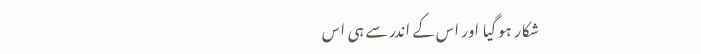شکار ہو گیا اور اس کے اندر سے ہی اس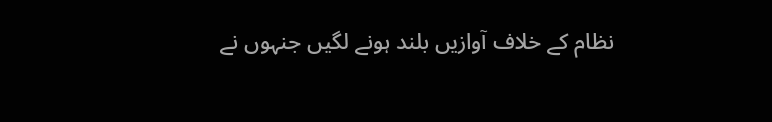نظام کے خلاف آوازیں بلند ہونے لگیں جنہوں نے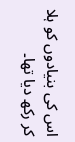اس کی بنیادوں کو ہلا کر رکھ دیا تھا۔